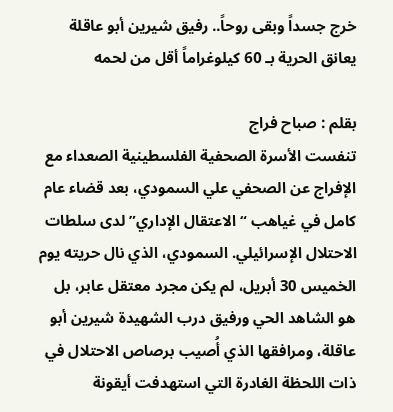خرج جسداً وبقى روحاً.. رفيق شيرين أبو عاقلة يعانق الحرية بـ 60 كيلوغراماً أقل من لحمه

بقلم : صباح فراج
تنفست الأسرة الصحفية الفلسطينية الصعداء مع الإفراج عن الصحفي علي السمودي، بعد قضاء عام كامل في غياهب “الاعتقال الإداري” لدى سلطات الاحتلال الإسرائيلي. السمودي، الذي نال حريته يوم الخميس 30 أبريل، لم يكن مجرد معتقل عابر، بل هو الشاهد الحي ورفيق درب الشهيدة شيرين أبو عاقلة، ومرافقها الذي أُصيب برصاص الاحتلال في ذات اللحظة الغادرة التي استهدفت أيقونة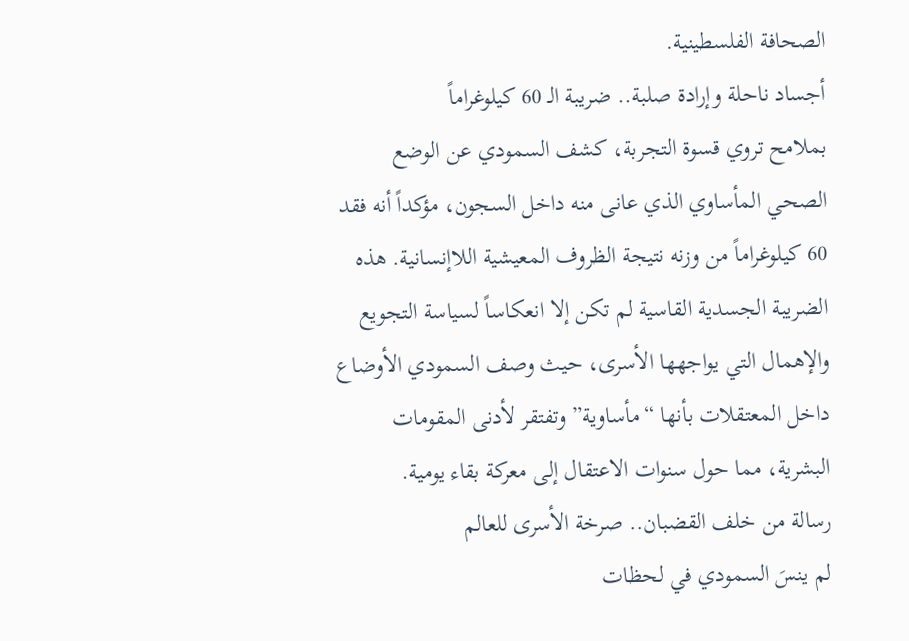الصحافة الفلسطينية.
أجساد ناحلة وإرادة صلبة.. ضريبة الـ 60 كيلوغراماً
بملامح تروي قسوة التجربة، كشف السمودي عن الوضع الصحي المأساوي الذي عانى منه داخل السجون، مؤكداً أنه فقد 60 كيلوغراماً من وزنه نتيجة الظروف المعيشية اللاإنسانية. هذه الضريبة الجسدية القاسية لم تكن إلا انعكاساً لسياسة التجويع والإهمال التي يواجهها الأسرى، حيث وصف السمودي الأوضاع داخل المعتقلات بأنها “مأساوية” وتفتقر لأدنى المقومات البشرية، مما حول سنوات الاعتقال إلى معركة بقاء يومية.
رسالة من خلف القضبان.. صرخة الأسرى للعالم
لم ينسَ السمودي في لحظات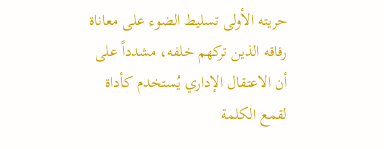حريته الأولى تسليط الضوء على معاناة رفاقه الذين تركهم خلفه، مشدداً على أن الاعتقال الإداري يُستخدم كأداة لقمع الكلمة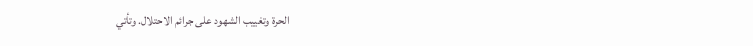الحرة وتغييب الشهود على جرائم الاحتلال. وتأتي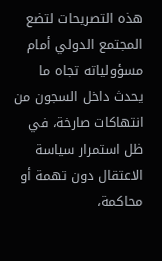هذه التصريحات لتضع المجتمع الدولي أمام مسؤولياته تجاه ما يحدث داخل السجون من انتهاكات صارخة، في ظل استمرار سياسة الاعتقال دون تهمة أو محاكمة،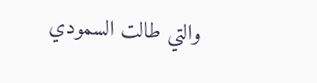والتي طالت السمودي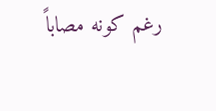رغم كونه مصاباً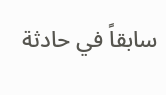سابقاً في حادثة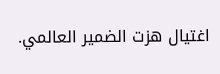اغتيال هزت الضمير العالمي.